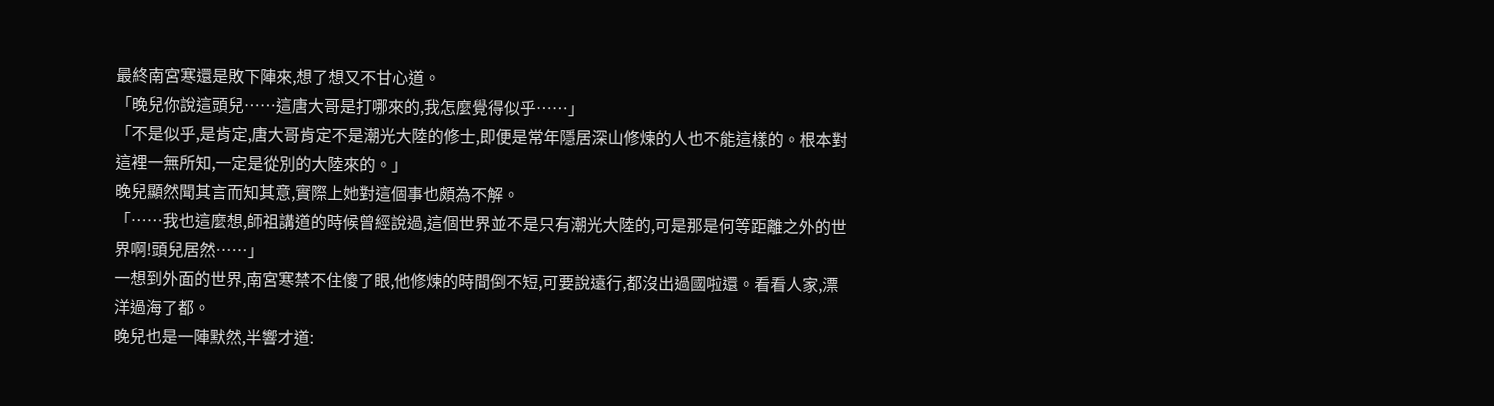最終南宮寒還是敗下陣來,想了想又不甘心道。
「晚兒你說這頭兒……這唐大哥是打哪來的,我怎麼覺得似乎……」
「不是似乎,是肯定,唐大哥肯定不是潮光大陸的修士,即便是常年隱居深山修煉的人也不能這樣的。根本對這裡一無所知,一定是從別的大陸來的。」
晚兒顯然聞其言而知其意,實際上她對這個事也頗為不解。
「……我也這麼想,師祖講道的時候曾經說過,這個世界並不是只有潮光大陸的,可是那是何等距離之外的世界啊!頭兒居然……」
一想到外面的世界,南宮寒禁不住傻了眼,他修煉的時間倒不短,可要說遠行,都沒出過國啦還。看看人家,漂洋過海了都。
晚兒也是一陣默然,半響才道: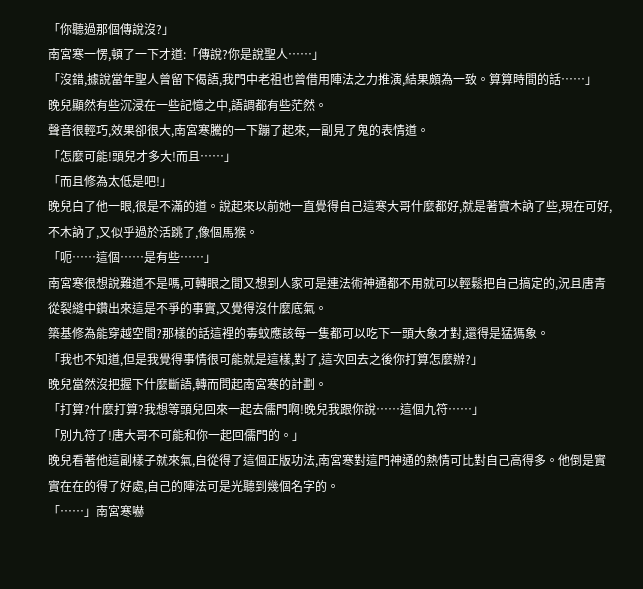「你聽過那個傳說沒?」
南宮寒一愣,頓了一下才道:「傳說?你是說聖人……」
「沒錯,據說當年聖人曾留下偈語,我門中老祖也曾借用陣法之力推演,結果頗為一致。算算時間的話……」
晚兒顯然有些沉浸在一些記憶之中,語調都有些茫然。
聲音很輕巧,效果卻很大,南宮寒騰的一下蹦了起來,一副見了鬼的表情道。
「怎麼可能!頭兒才多大!而且……」
「而且修為太低是吧!」
晚兒白了他一眼,很是不滿的道。說起來以前她一直覺得自己這寒大哥什麼都好,就是著實木訥了些,現在可好,不木訥了,又似乎過於活跳了,像個馬猴。
「呃……這個……是有些……」
南宮寒很想說難道不是嗎,可轉眼之間又想到人家可是連法術神通都不用就可以輕鬆把自己搞定的,況且唐青從裂縫中鑽出來這是不爭的事實,又覺得沒什麼底氣。
築基修為能穿越空間?那樣的話這裡的毒蚊應該每一隻都可以吃下一頭大象才對,還得是猛獁象。
「我也不知道,但是我覺得事情很可能就是這樣,對了,這次回去之後你打算怎麼辦?」
晚兒當然沒把握下什麼斷語,轉而問起南宮寒的計劃。
「打算?什麼打算?我想等頭兒回來一起去儒門啊!晚兒我跟你說……這個九符……」
「別九符了!唐大哥不可能和你一起回儒門的。」
晚兒看著他這副樣子就來氣,自從得了這個正版功法,南宮寒對這門神通的熱情可比對自己高得多。他倒是實實在在的得了好處,自己的陣法可是光聽到幾個名字的。
「……」南宮寒嚇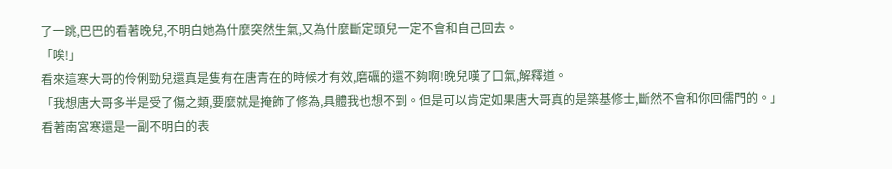了一跳,巴巴的看著晚兒,不明白她為什麼突然生氣,又為什麼斷定頭兒一定不會和自己回去。
「唉!」
看來這寒大哥的伶俐勁兒還真是隻有在唐青在的時候才有效,磨礪的還不夠啊!晚兒嘆了口氣,解釋道。
「我想唐大哥多半是受了傷之類,要麼就是掩飾了修為,具體我也想不到。但是可以肯定如果唐大哥真的是築基修士,斷然不會和你回儒門的。」
看著南宮寒還是一副不明白的表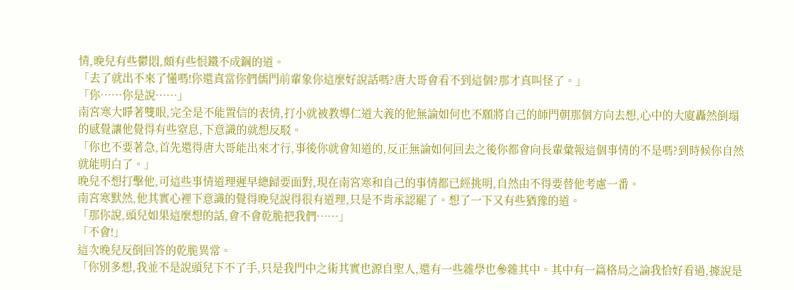情,晚兒有些鬱悶,頗有些恨鐵不成鋼的道。
「去了就出不來了懂嗎!你還真當你們儒門前輩象你這麼好說話嗎?唐大哥會看不到這個?那才真叫怪了。」
「你……你是說……」
南宮寒大睜著雙眼,完全是不能置信的表情,打小就被教導仁道大義的他無論如何也不願將自己的師門朝那個方向去想,心中的大廈轟然倒塌的感覺讓他覺得有些窒息,下意識的就想反駁。
「你也不要著急,首先還得唐大哥能出來才行,事後你就會知道的,反正無論如何回去之後你都會向長輩彙報這個事情的不是嗎?到時候你自然就能明白了。」
晚兒不想打擊他,可這些事情道理遲早總歸要面對,現在南宮寒和自己的事情都已經挑明,自然由不得要替他考慮一番。
南宮寒默然,他其實心裡下意識的覺得晚兒說得很有道理,只是不肯承認罷了。想了一下又有些猶豫的道。
「那你說,頭兒如果這麼想的話,會不會乾脆把我們……」
「不會!」
這次晚兒反倒回答的乾脆異常。
「你別多想,我並不是說頭兒下不了手,只是我門中之術其實也源自聖人,還有一些雜學也參雜其中。其中有一篇格局之論我恰好看過,據說是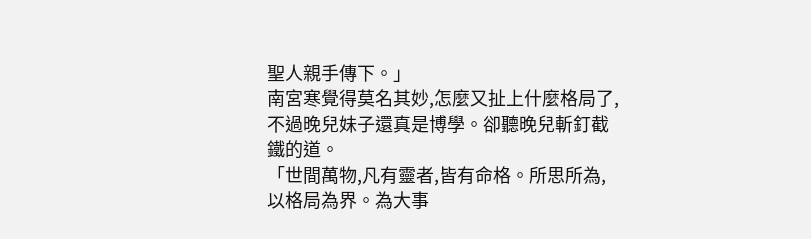聖人親手傳下。」
南宮寒覺得莫名其妙,怎麼又扯上什麼格局了,不過晚兒妹子還真是博學。卻聽晚兒斬釘截鐵的道。
「世間萬物,凡有靈者,皆有命格。所思所為,以格局為界。為大事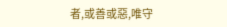者,或善或惡,唯守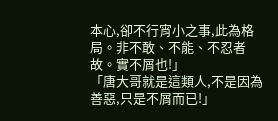本心,卻不行宵小之事,此為格局。非不敢、不能、不忍者故。實不屑也!」
「唐大哥就是這類人,不是因為善惡,只是不屑而已!」